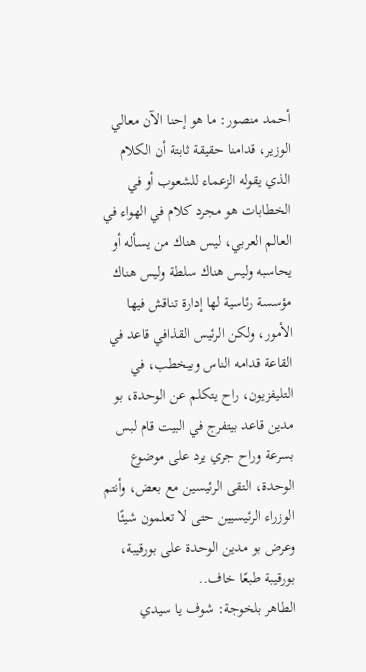أحمد منصور: ما هو إحنا الآن معالي الوزير، قدامنا حقيقة ثابتة أن الكلام الذي يقوله الزعماء للشعوب أو في الخطابات هو مجرد كلام في الهواء في العالم العربي، ليس هناك من يسأله أو يحاسبه وليس هناك سلطة وليس هناك مؤسسة رئاسية لها إدارة تناقش فيها الأمور، ولكن الرئيس القذافي قاعد في القاعة قدامه الناس وبيخطب، في التليفزيون، راح يتكلم عن الوحدة، بو مدين قاعد بيتفرج في البيت قام لبس بسرعة وراح جري يرد على موضوع الوحدة، التقى الرئيسين مع بعض، وأنتم الوزراء الرئيسيين حتى لا تعلمون شيئًا وعرض بو مدين الوحدة على بورقيبة، بورقيبة طبعًا خاف..
الطاهر بلخوجة: شوف يا سيدي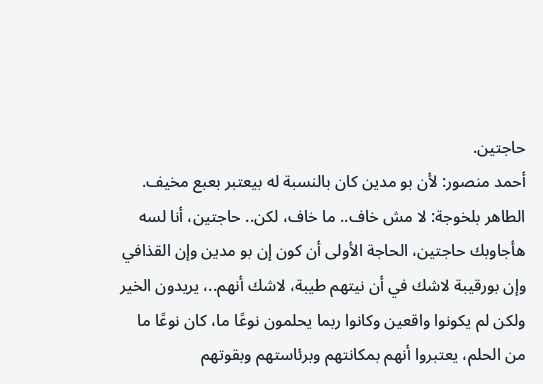حاجتين.
أحمد منصور: لأن بو مدين كان بالنسبة له بيعتبر بعبع مخيف.
الطاهر بلخوجة: لا مش خاف.. ما خاف، لكن.. حاجتين، أنا لسه هأجاوبك حاجتين، الحاجة الأولى أن كون إن بو مدين وإن القذافي وإن بورقيبة لاشك في أن نيتهم طيبة، لاشك أنهم..، يريدون الخير ولكن لم يكونوا واقعين وكانوا ربما يحلمون نوعًا ما، كان نوعًا ما من الحلم، يعتبروا أنهم بمكانتهم وبرئاستهم وبقوتهم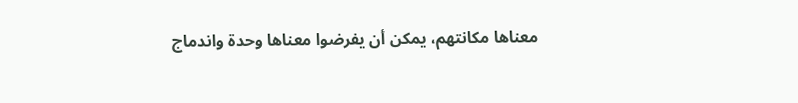معناها مكانتهم، يمكن أن يفرضوا معناها وحدة واندماج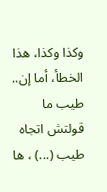وكذا وكذا، هذا الخطأ، أما إن.. طيب ما قولتش اتجاه طيب (...) ، ها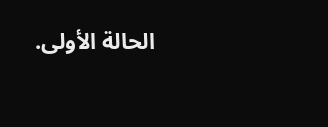الحالة الأولى.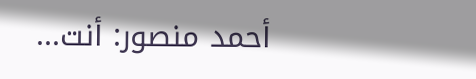أحمد منصور: أنت...